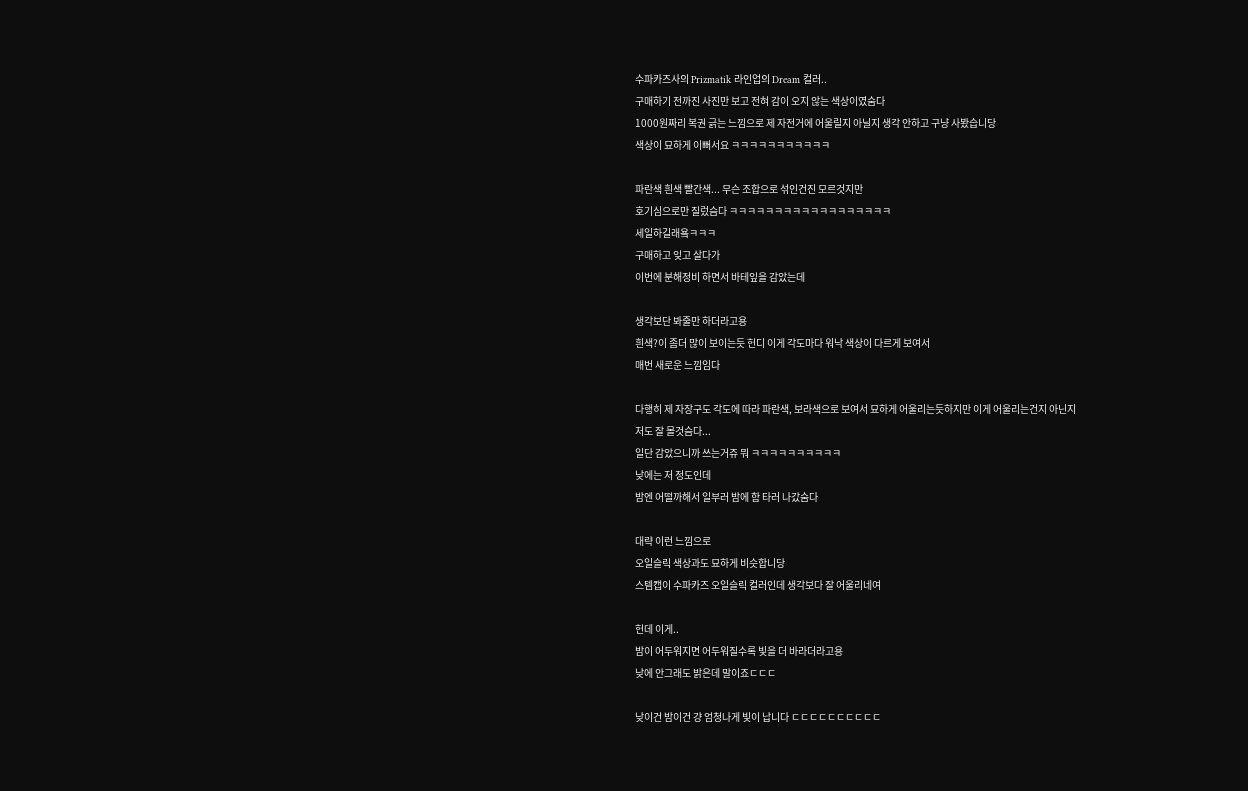수파카즈사의 Prizmatik 라인업의 Dream 컬러..
구매하기 전까진 사진만 보고 전혀 감이 오지 않는 색상이였숨다
1000원짜리 복권 긁는 느낌으로 제 자전거에 어울릴지 아닐지 생각 안하고 구냥 사봤습니당
색상이 묘하게 이뻐서요 ㅋㅋㅋㅋㅋㅋㅋㅋㅋㅋㅋ

파란색 흰색 빨간색... 무슨 조합으로 섞인건진 모르것지만
호기심으로만 질렀슴다 ㅋㅋㅋㅋㅋㅋㅋㅋㅋㅋㅋㅋㅋㅋㅋㅋㅋㅋ
세일하길래욬ㅋㅋㅋ
구매하고 잊고 살다가
이번에 분해정비 하면서 바테잎을 감았는데

생각보단 봐줄만 하더라고용
흰색?이 좀더 많이 보이는듯 헌디 이게 각도마다 워낙 색상이 다르게 보여서
매번 새로운 느낌임다

다행히 제 자장구도 각도에 따라 파란색, 보라색으로 보여서 묘하게 어울리는듯하지만 이게 어울리는건지 아닌지
저도 잘 몰것슴다...
일단 감았으니까 쓰는거쥬 뭐 ㅋㅋㅋㅋㅋㅋㅋㅋㅋㅋ
낮에는 저 정도인데
밤엔 어떨까해서 일부러 밤에 함 타러 나갔숨다

대략 이런 느낌으로
오일슬릭 색상과도 묘하게 비슷합니당
스템캡이 수파카즈 오일슬릭 컬러인데 생각보다 잘 어울리네여

헌데 이게..
밤이 어두워지면 어두워질수록 빛을 더 바라더라고용
낮에 안그래도 밝은데 말이죠ㄷㄷㄷ

낮이건 밤이건 걍 엄청나게 빛이 납니다 ㄷㄷㄷㄷㄷㄷㄷㄷㄷㄷ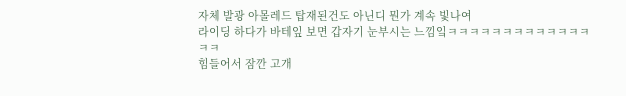자체 발광 아몰레드 탑재된건도 아닌디 뭔가 계속 빛나여
라이딩 하다가 바테잎 보면 갑자기 눈부시는 느낌잌ㅋㅋㅋㅋㅋㅋㅋㅋㅋㅋㅋㅋㅋㅋㅋ
힘들어서 잠깐 고개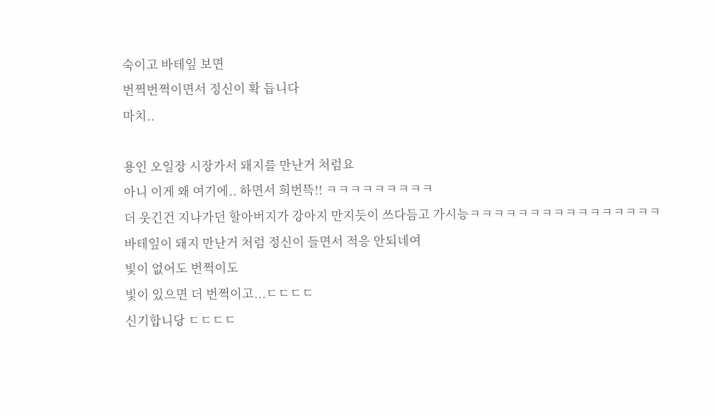숙이고 바테잎 보면
번쩍번쩍이면서 정신이 확 듭니다
마치..

용인 오일장 시장가서 돼지를 만난거 처럼요
아니 이게 왜 여기에.. 하면서 희번뜩!! ㅋㅋㅋㅋㅋㅋㅋㅋㅋ
더 웃긴건 지나가던 할아버지가 강아지 만지듯이 쓰다듬고 가시능ㅋㅋㅋㅋㅋㅋㅋㅋㅋㅋㅋㅋㅋㅋㅋㅋ
바테잎이 돼지 만난거 처럼 정신이 들면서 적응 안되네여
빛이 없어도 번쩍이도
빛이 있으면 더 번쩍이고...ㄷㄷㄷㄷ
신기합니당 ㄷㄷㄷㄷ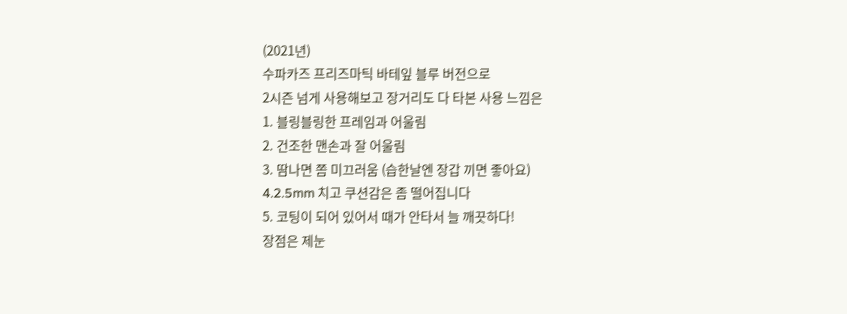(2021년)
수파카즈 프리즈마틱 바테잎 블루 버전으로
2시즌 넘게 사용해보고 장거리도 다 타본 사용 느낌은
1. 블링블링한 프레임과 어울림
2. 건조한 맨손과 잘 어울림
3. 땀나면 쫌 미끄러움 (습한날엔 장갑 끼면 좋아요)
4.2.5mm 치고 쿠션감은 좀 떨어집니다
5. 코팅이 되어 있어서 때가 안타서 늘 깨끗하다!
장점은 제눈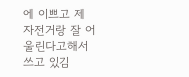에 이쁘고 제 자전거랑 잘 어울린다고해서 쓰고 있김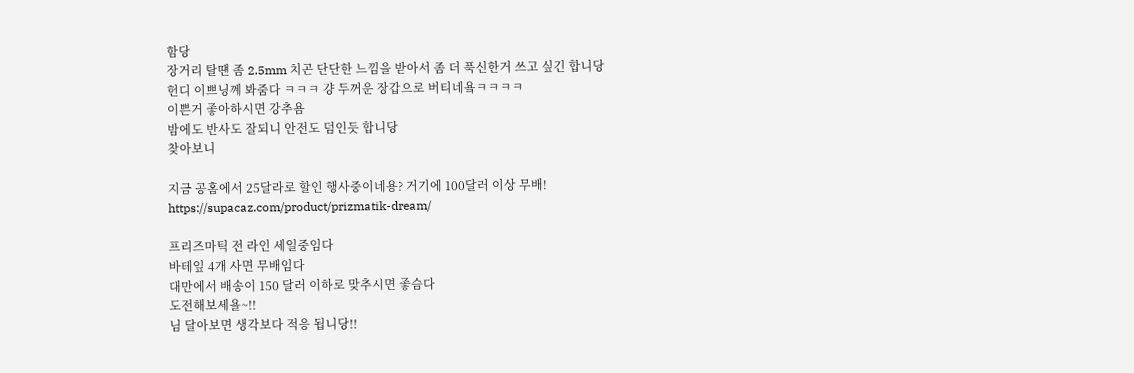함당
장거리 탈떈 좀 2.5mm 치곤 단단한 느낌을 받아서 좀 더 푹신한거 쓰고 싶긴 합니당
헌디 이쁘닝꼐 봐줌다 ㅋㅋㅋ 걍 두꺼운 장갑으로 버티네욬ㅋㅋㅋㅋ
이쁜거 좋아하시면 강추욤
밤에도 반사도 잘되니 안전도 덤인듯 합니당
찾아보니

지금 공홈에서 25달라로 할인 행사중이네용? 거기에 100달러 이상 무배!
https://supacaz.com/product/prizmatik-dream/

프리즈마틱 전 라인 세일중임다
바테잎 4개 사면 무배임다
대만에서 배송이 150 달러 이하로 맞추시면 좋슴다
도전해보세욜~!!
님 달아보면 생각보다 적응 됩니당!!